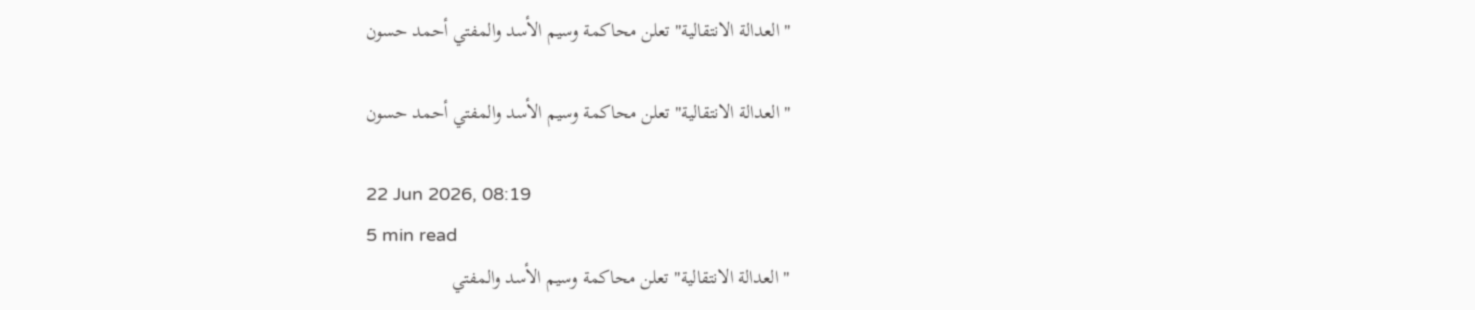"العدالة الانتقالية" تعلن محاكمة وسيم الأسد والمفتي أحمد حسون

"العدالة الانتقالية" تعلن محاكمة وسيم الأسد والمفتي أحمد حسون

22 Jun 2026, 08:19
5 min read
"العدالة الانتقالية" تعلن محاكمة وسيم الأسد والمفتي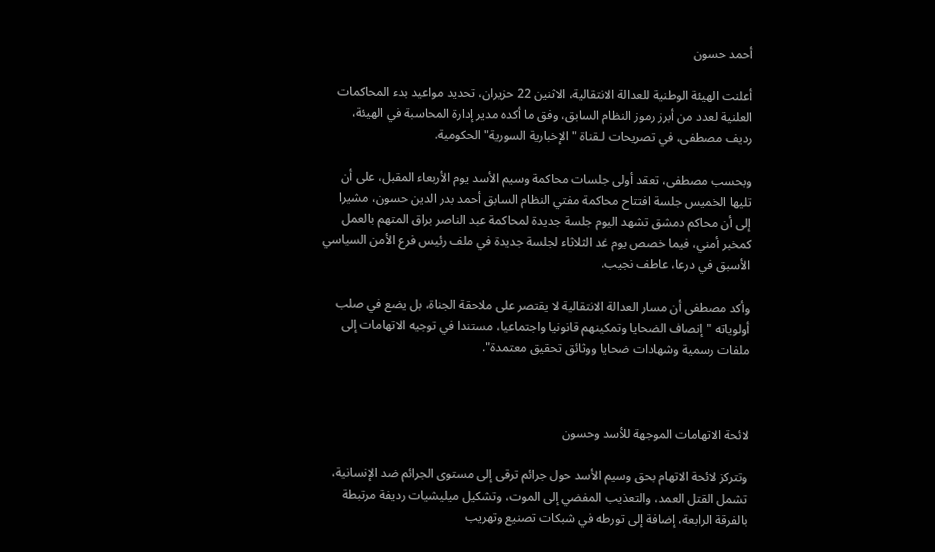أحمد حسون

أعلنت الهيئة الوطنية للعدالة الانتقالية، الاثنين 22 حزيران، تحديد مواعيد بدء المحاكمات العلنية لعدد من أبرز رموز النظام السابق، وفق ما أكده مدير إدارة المحاسبة في الهيئة، رديف مصطفى، في تصريحات لـقناة "الإخبارية السورية" الحكومية.

وبحسب مصطفى، تعقد أولى جلسات محاكمة وسيم الأسد يوم الأربعاء المقبل، على أن تليها الخميس جلسة افتتاح محاكمة مفتي النظام السابق أحمد بدر الدين حسون، مشيرا إلى أن محاكم دمشق تشهد اليوم جلسة جديدة لمحاكمة عبد الناصر براق المتهم بالعمل كمخبر أمني، فيما خصص يوم غد الثلاثاء لجلسة جديدة في ملف رئيس فرع الأمن السياسي الأسبق في درعا، عاطف نجيب.

وأكد مصطفى أن مسار العدالة الانتقالية لا يقتصر على ملاحقة الجناة، بل يضع في صلب أولوياته "إنصاف الضحايا وتمكينهم قانونيا واجتماعيا، مستندا في توجيه الاتهامات إلى ملفات رسمية وشهادات ضحايا ووثائق تحقيق معتمدة".



لائحة الاتهامات الموجهة للأسد وحسون

وتتركز لائحة الاتهام بحق وسيم الأسد حول جرائم ترقى إلى مستوى الجرائم ضد الإنسانية، تشمل القتل العمد، والتعذيب المفضي إلى الموت، وتشكيل ميليشيات رديفة مرتبطة بالفرقة الرابعة، إضافة إلى تورطه في شبكات تصنيع وتهريب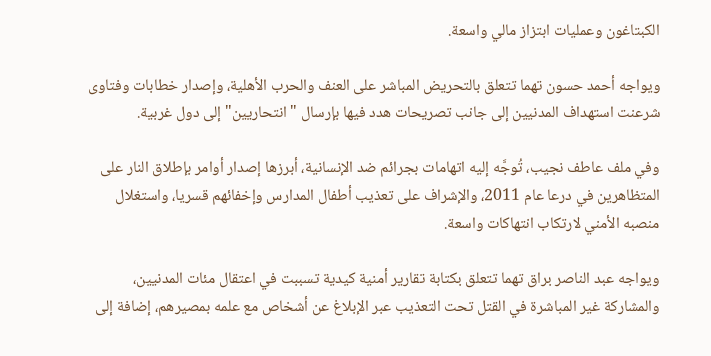الكبتاغون وعمليات ابتزاز مالي واسعة.

ويواجه أحمد حسون تهما تتعلق بالتحريض المباشر على العنف والحرب الأهلية، وإصدار خطابات وفتاوى شرعنت استهداف المدنيين إلى جانب تصريحات هدد فيها بإرسال "انتحاريين" إلى دول غربية.

وفي ملف عاطف نجيب، تُوجَّه إليه اتهامات بجرائم ضد الإنسانية، أبرزها إصدار أوامر بإطلاق النار على المتظاهرين في درعا عام 2011، والإشراف على تعذيب أطفال المدارس وإخفائهم قسريا، واستغلال منصبه الأمني لارتكاب انتهاكات واسعة.

ويواجه عبد الناصر براق تهما تتعلق بكتابة تقارير أمنية كيدية تسببت في اعتقال مئات المدنيين، والمشاركة غير المباشرة في القتل تحت التعذيب عبر الإبلاغ عن أشخاص مع علمه بمصيرهم، إضافة إلى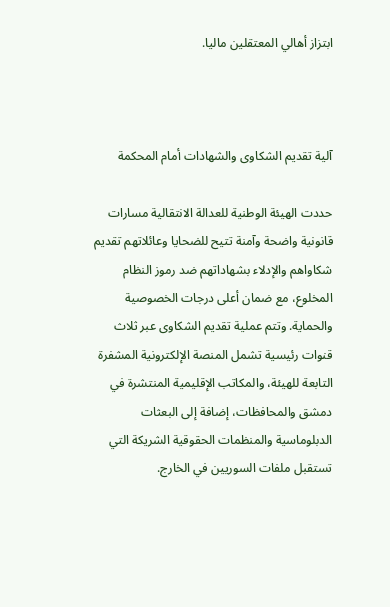ابتزاز أهالي المعتقلين ماليا.



آلية تقديم الشكاوى والشهادات أمام المحكمة

حددت الهيئة الوطنية للعدالة الانتقالية مسارات قانونية واضحة وآمنة تتيح للضحايا وعائلاتهم تقديم شكاواهم والإدلاء بشهاداتهم ضد رموز النظام المخلوع، مع ضمان أعلى درجات الخصوصية والحماية. وتتم عملية تقديم الشكاوى عبر ثلاث قنوات رئيسية تشمل المنصة الإلكترونية المشفرة التابعة للهيئة، والمكاتب الإقليمية المنتشرة في دمشق والمحافظات، إضافة إلى البعثات الدبلوماسية والمنظمات الحقوقية الشريكة التي تستقبل ملفات السوريين في الخارج.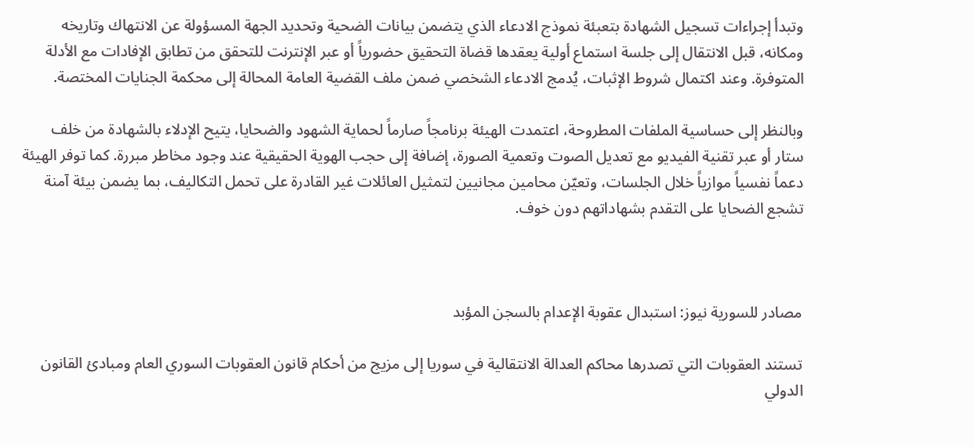وتبدأ إجراءات تسجيل الشهادة بتعبئة نموذج الادعاء الذي يتضمن بيانات الضحية وتحديد الجهة المسؤولة عن الانتهاك وتاريخه ومكانه، قبل الانتقال إلى جلسة استماع أولية يعقدها قضاة التحقيق حضورياً أو عبر الإنترنت للتحقق من تطابق الإفادات مع الأدلة المتوفرة. وعند اكتمال شروط الإثبات، يُدمج الادعاء الشخصي ضمن ملف القضية العامة المحالة إلى محكمة الجنايات المختصة.

وبالنظر إلى حساسية الملفات المطروحة، اعتمدت الهيئة برنامجاً صارماً لحماية الشهود والضحايا، يتيح الإدلاء بالشهادة من خلف ستار أو عبر تقنية الفيديو مع تعديل الصوت وتعمية الصورة، إضافة إلى حجب الهوية الحقيقية عند وجود مخاطر مبررة. كما توفر الهيئة دعماً نفسياً موازياً خلال الجلسات، وتعيّن محامين مجانيين لتمثيل العائلات غير القادرة على تحمل التكاليف، بما يضمن بيئة آمنة تشجع الضحايا على التقدم بشهاداتهم دون خوف.



مصادر للسورية نيوز: استبدال عقوبة الإعدام بالسجن المؤبد

تستند العقوبات التي تصدرها محاكم العدالة الانتقالية في سوريا إلى مزيج من أحكام قانون العقوبات السوري العام ومبادئ القانون الدولي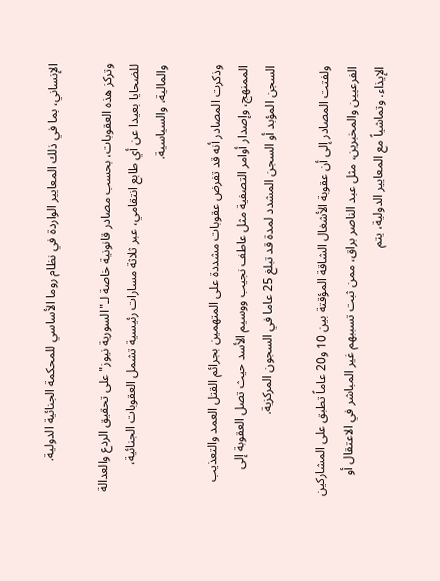الإنساني، بما في ذلك المعايير الواردة في نظام روما الأساسي للمحكمة الجنائية الدولية.

وتركز هذه العقوبات، بحسب مصادر قانونية خاصة لـ"السورية نيوز" على تحقيق الردع والعدالة للضحايا بعيدا عن أي طابع انتقامي، عبر ثلاثة مسارات رئيسية تشمل العقوبات الجنائية، والمالية، والسياسية.

وذكرت المصادر أنه قد تفرض عقوبات مشددة على المتهمين بجرائم القتل العمد والتعذيب الممنهج، وإصدار أوامر التصفية مثل عاطف نجيب ووسيم الأسد حيث تصل العقوبة إلى السجن المؤبد أو السجن المشدد لمدة قد تبلغ 25 عاما في السجون المركزية.

ولفتت المصادر إلى أن عقوبة الأشغال الشاقة المؤقتة بين 10 و20 عاماً تطبق على المشاركين الفرعيين والمخبرين، مثل عبد الناصر براق، ممن ثبت تسببهم غير المباشر في الاعتقال أو الإيذاء. وتماشياً مع المعايير الدولية، يتم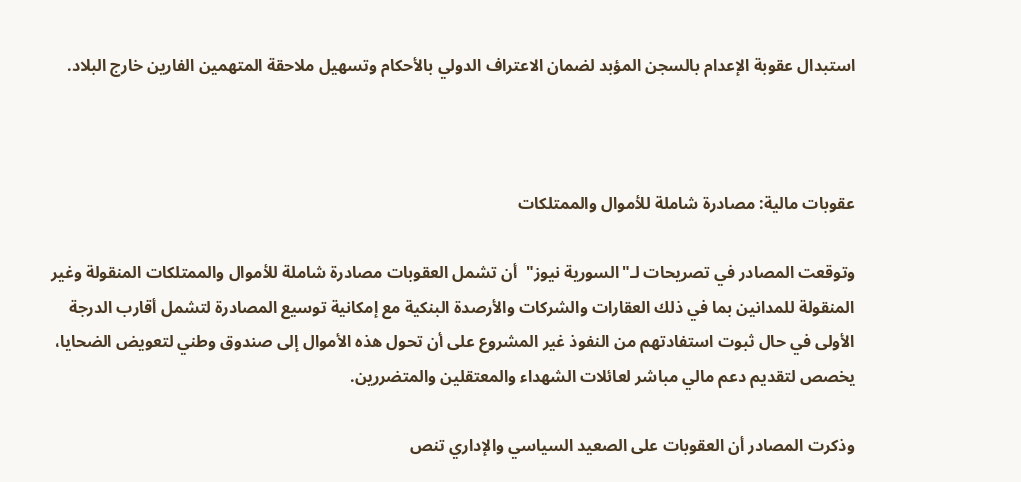استبدال عقوبة الإعدام بالسجن المؤبد لضمان الاعتراف الدولي بالأحكام وتسهيل ملاحقة المتهمين الفارين خارج البلاد.



عقوبات مالية: مصادرة شاملة للأموال والممتلكات

وتوقعت المصادر في تصريحات لـ"السورية نيوز"  أن تشمل العقوبات مصادرة شاملة للأموال والممتلكات المنقولة وغير المنقولة للمدانين بما في ذلك العقارات والشركات والأرصدة البنكية مع إمكانية توسيع المصادرة لتشمل أقارب الدرجة الأولى في حال ثبوت استفادتهم من النفوذ غير المشروع على أن تحول هذه الأموال إلى صندوق وطني لتعويض الضحايا، يخصص لتقديم دعم مالي مباشر لعائلات الشهداء والمعتقلين والمتضررين.

وذكرت المصادر أن العقوبات على الصعيد السياسي والإداري تنص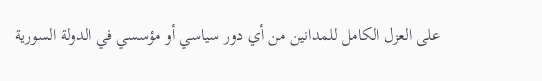على العزل الكامل للمدانين من أي دور سياسي أو مؤسسي في الدولة السورية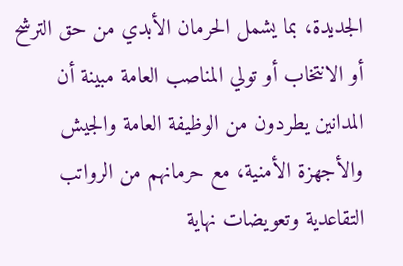الجديدة، بما يشمل الحرمان الأبدي من حق الترشح أو الانتخاب أو تولي المناصب العامة مبينة أن المدانين يطردون من الوظيفة العامة والجيش والأجهزة الأمنية، مع حرمانهم من الرواتب التقاعدية وتعويضات نهاية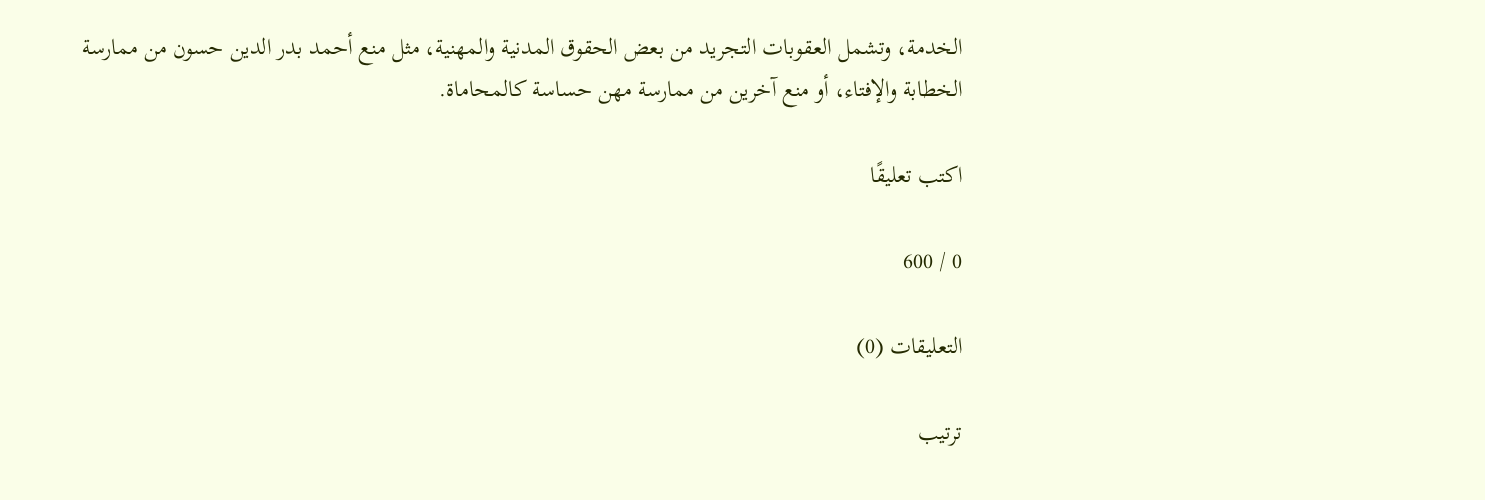الخدمة، وتشمل العقوبات التجريد من بعض الحقوق المدنية والمهنية، مثل منع أحمد بدر الدين حسون من ممارسة الخطابة والإفتاء، أو منع آخرين من ممارسة مهن حساسة كالمحاماة.

اكتب تعليقًا

0 / 600

التعليقات (0)

ترتيب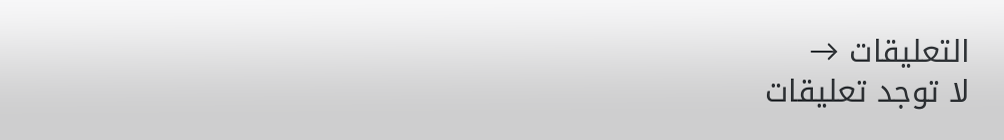التعليقات →
لا توجد تعليقات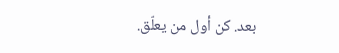بعد. كن أول من يعلّق.